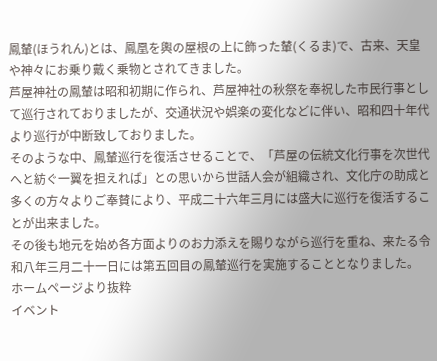鳳輦(ほうれん)とは、鳳凰を輿の屋根の上に飾った輦(くるま)で、古来、天皇や神々にお乗り戴く乗物とされてきました。
芦屋神社の鳳輦は昭和初期に作られ、芦屋神社の秋祭を奉祝した市民行事として巡行されておりましたが、交通状況や娯楽の変化などに伴い、昭和四十年代より巡行が中断致しておりました。
そのような中、鳳輦巡行を復活させることで、「芦屋の伝統文化行事を次世代へと紡ぐ一翼を担えれば」との思いから世話人会が組織され、文化庁の助成と多くの方々よりご奉賛により、平成二十六年三月には盛大に巡行を復活することが出来ました。
その後も地元を始め各方面よりのお力添えを賜りながら巡行を重ね、来たる令和八年三月二十一日には第五回目の鳳輦巡行を実施することとなりました。
ホームページより抜粋
イベント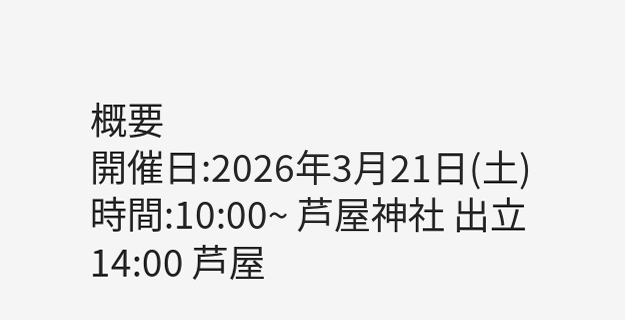概要
開催日:2026年3月21日(土)
時間:10:00~ 芦屋神社 出立
14:00 芦屋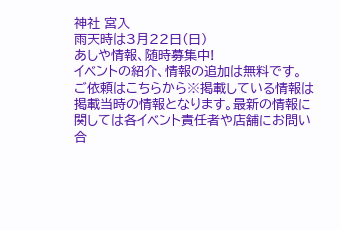神社 宮入
雨天時は3月22日(日)
あしや情報、随時募集中!
イベントの紹介、情報の追加は無料です。
ご依頼はこちらから※掲載している情報は掲載当時の情報となります。最新の情報に関しては各イベント責任者や店舗にお問い合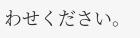わせください。